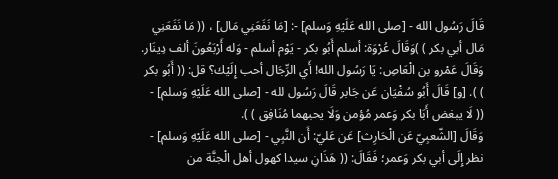قَالَ رَسُول الله - [صلى الله عَلَيْهِ وَسلم] -: [مَا نَفَعَنِي مَال] ، (( مَا نَفَعَنِي مَال أبي بكر ) )وَقَالَ عُرْوَة: أسلم أَبُو بكر - يَوْم أسلم - وَله أَرْبَعُونَ ألف دِينَار.
وَقَالَ عَمْرو بن الْعَاصِ: يَا رَسُول الله! أَي الرِّجَال أحب إِلَيْك؟ قل: (( أَبُو بكر ) ). [و] قَالَ أَبُو سُفْيَان عَن جَابر قَالَ رَسُول لله - [صلى الله عَلَيْهِ وَسلم] - (( لَا يبغض أَبَا بكر وَعمر مُؤمن وَلَا يحبهما مُنَافِق ) ).
وَقَالَ [الشّعبِيّ عَن الْحَارِث] عَن عَليّ: أَن النَّبِي - [صلى الله عَلَيْهِ وَسلم] - نظر إِلَى أبي بكر وَعمر؛ فَقَالَ: (( هَذَانِ سيدا كهول أهل الْجنَّة من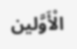الْأَوَّلين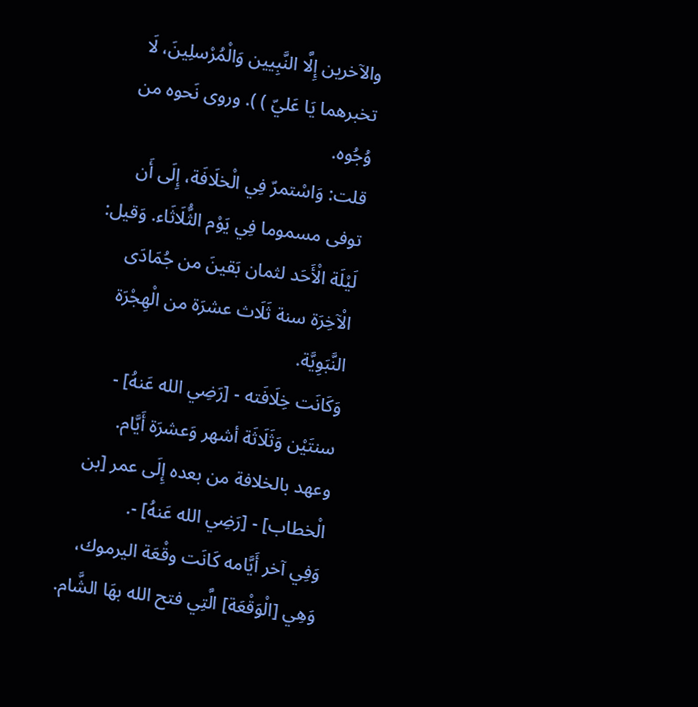والآخرين إِلَّا النَّبِيين وَالْمُرْسلِينَ، لَا تخبرهما يَا عَليّ ) ). وروى نَحوه من وُجُوه.
قلت: وَاسْتمرّ فِي الْخلَافَة، إِلَى أَن توفى مسموما فِي يَوْم الثُّلَاثَاء. وَقيل: لَيْلَة الْأَحَد لثمان بَقينَ من جُمَادَى الْآخِرَة سنة ثَلَاث عشرَة من الْهِجْرَة النَّبَوِيَّة.
وَكَانَت خِلَافَته - [رَضِي الله عَنهُ] - سنتَيْن وَثَلَاثَة أشهر وَعشرَة أَيَّام.
وعهد بالخلافة من بعده إِلَى عمر [بن الْخطاب] - [رَضِي الله عَنهُ] -.
وَفِي آخر أَيَّامه كَانَت وقْعَة اليرموك، وَهِي [الْوَقْعَة] الَّتِي فتح الله بهَا الشَّام.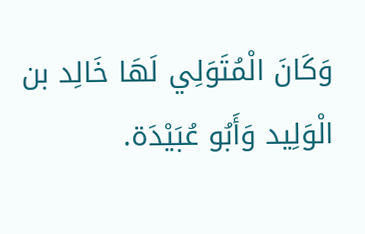وَكَانَ الْمُتَوَلِي لَهَا خَالِد بن الْوَلِيد وَأَبُو عُبَيْدَة.